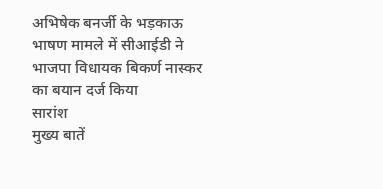अभिषेक बनर्जी के भड़काऊ भाषण मामले में सीआईडी ने भाजपा विधायक बिकर्ण नास्कर का बयान दर्ज किया
सारांश
मुख्य बातें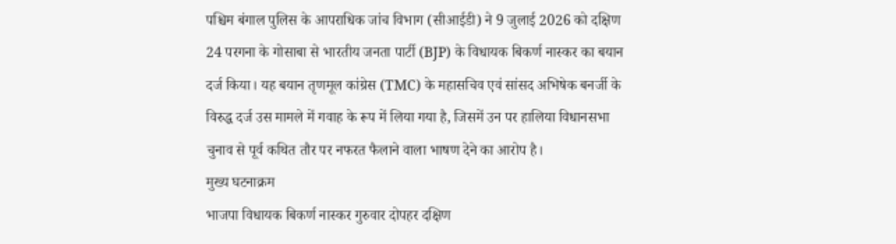पश्चिम बंगाल पुलिस के आपराधिक जांच विभाग (सीआईडी) ने 9 जुलाई 2026 को दक्षिण 24 परगना के गोसाबा से भारतीय जनता पार्टी (BJP) के विधायक बिकर्ण नास्कर का बयान दर्ज किया। यह बयान तृणमूल कांग्रेस (TMC) के महासचिव एवं सांसद अभिषेक बनर्जी के विरुद्ध दर्ज उस मामले में गवाह के रूप में लिया गया है, जिसमें उन पर हालिया विधानसभा चुनाव से पूर्व कथित तौर पर नफरत फैलाने वाला भाषण देने का आरोप है।
मुख्य घटनाक्रम
भाजपा विधायक बिकर्ण नास्कर गुरुवार दोपहर दक्षिण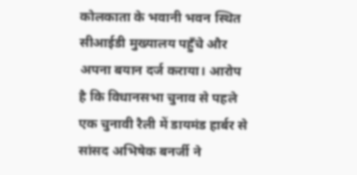कोलकाता के भवानी भवन स्थित सीआईडी मुख्यालय पहुँचे और अपना बयान दर्ज कराया। आरोप है कि विधानसभा चुनाव से पहले एक चुनावी रैली में डायमंड हार्बर से सांसद अभिषेक बनर्जी ने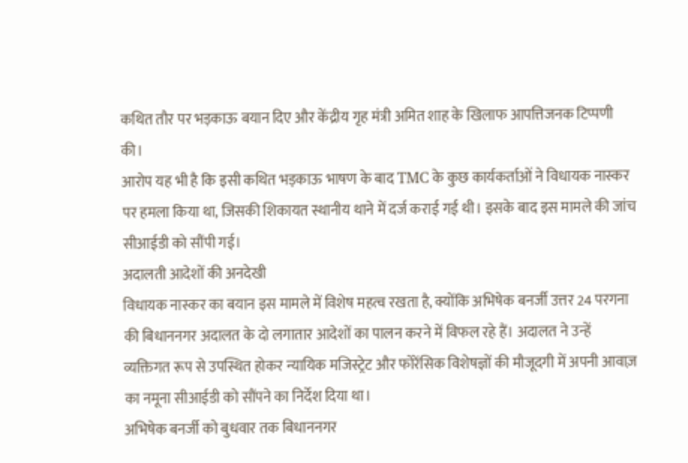कथित तौर पर भड़काऊ बयान दिए और केंद्रीय गृह मंत्री अमित शाह के खिलाफ आपत्तिजनक टिप्पणी की।
आरोप यह भी है कि इसी कथित भड़काऊ भाषण के बाद TMC के कुछ कार्यकर्ताओं ने विधायक नास्कर पर हमला किया था, जिसकी शिकायत स्थानीय थाने में दर्ज कराई गई थी। इसके बाद इस मामले की जांच सीआईडी को सौंपी गई।
अदालती आदेशों की अनदेखी
विधायक नास्कर का बयान इस मामले में विशेष महत्व रखता है, क्योंकि अभिषेक बनर्जी उत्तर 24 परगना की बिधाननगर अदालत के दो लगातार आदेशों का पालन करने में विफल रहे हैं। अदालत ने उन्हें व्यक्तिगत रूप से उपस्थित होकर न्यायिक मजिस्ट्रेट और फोरेंसिक विशेषज्ञों की मौजूदगी में अपनी आवाज़ का नमूना सीआईडी को सौंपने का निर्देश दिया था।
अभिषेक बनर्जी को बुधवार तक बिधाननगर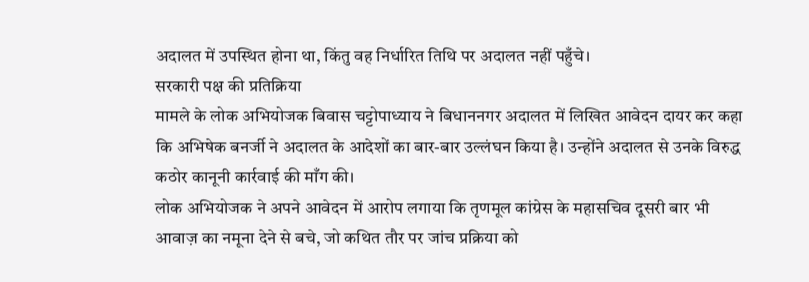अदालत में उपस्थित होना था, किंतु वह निर्धारित तिथि पर अदालत नहीं पहुँचे।
सरकारी पक्ष की प्रतिक्रिया
मामले के लोक अभियोजक बिवास चट्टोपाध्याय ने बिधाननगर अदालत में लिखित आवेदन दायर कर कहा कि अभिषेक बनर्जी ने अदालत के आदेशों का बार-बार उल्लंघन किया है। उन्होंने अदालत से उनके विरुद्ध कठोर कानूनी कार्रवाई की माँग की।
लोक अभियोजक ने अपने आवेदन में आरोप लगाया कि तृणमूल कांग्रेस के महासचिव दूसरी बार भी आवाज़ का नमूना देने से बचे, जो कथित तौर पर जांच प्रक्रिया को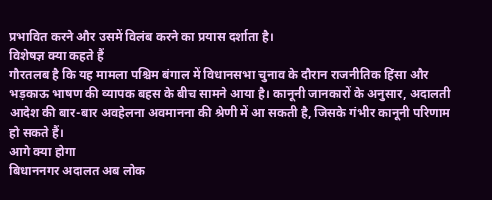प्रभावित करने और उसमें विलंब करने का प्रयास दर्शाता है।
विशेषज्ञ क्या कहते हैं
गौरतलब है कि यह मामला पश्चिम बंगाल में विधानसभा चुनाव के दौरान राजनीतिक हिंसा और भड़काऊ भाषण की व्यापक बहस के बीच सामने आया है। कानूनी जानकारों के अनुसार, अदालती आदेश की बार-बार अवहेलना अवमानना की श्रेणी में आ सकती है, जिसके गंभीर कानूनी परिणाम हो सकते हैं।
आगे क्या होगा
बिधाननगर अदालत अब लोक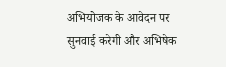अभियोजक के आवेदन पर सुनवाई करेगी और अभिषेक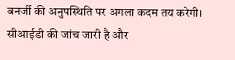बनर्जी की अनुपस्थिति पर अगला कदम तय करेगी। सीआईडी की जांच जारी है और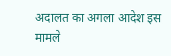अदालत का अगला आदेश इस मामले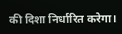की दिशा निर्धारित करेगा।